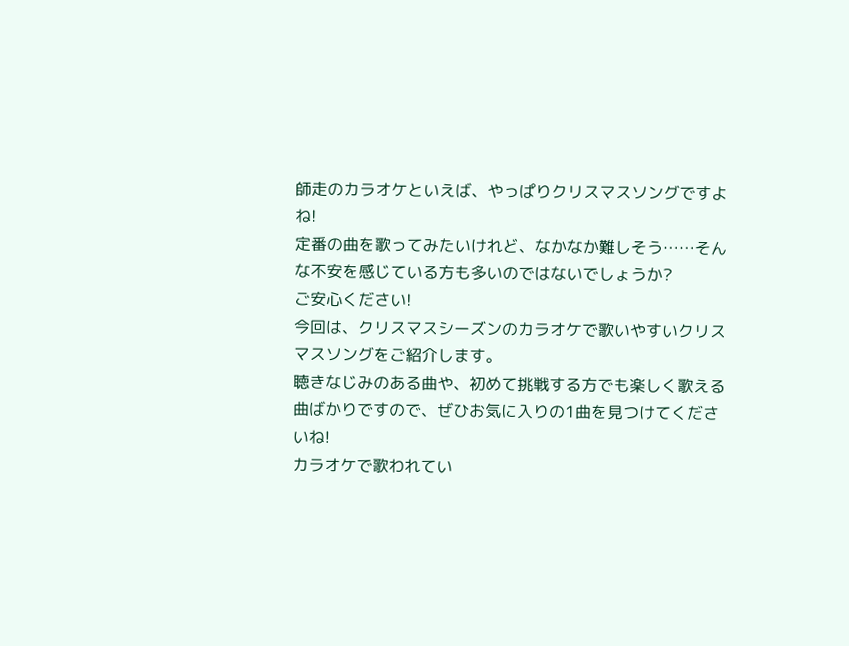師走のカラオケといえば、やっぱりクリスマスソングですよね!
定番の曲を歌ってみたいけれど、なかなか難しそう……そんな不安を感じている方も多いのではないでしょうか?
ご安心ください!
今回は、クリスマスシーズンのカラオケで歌いやすいクリスマスソングをご紹介します。
聴きなじみのある曲や、初めて挑戦する方でも楽しく歌える曲ばかりですので、ぜひお気に入りの1曲を見つけてくださいね!
カラオケで歌われてい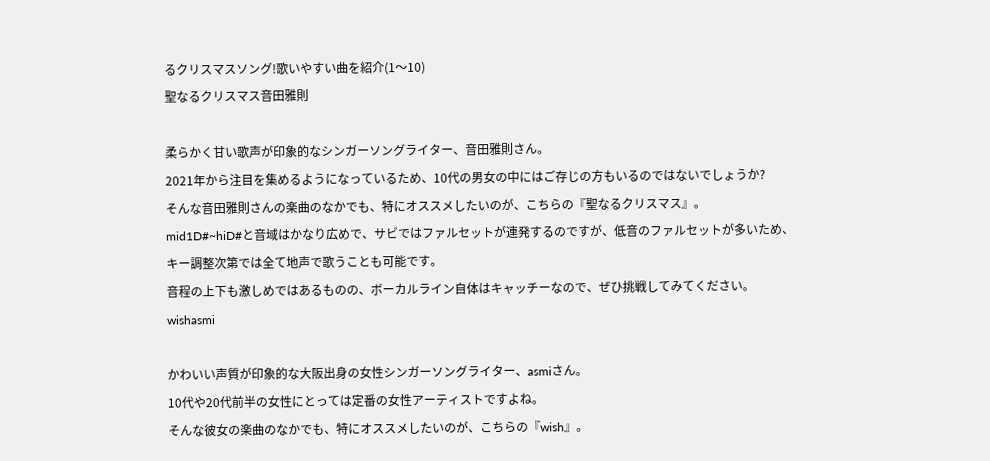るクリスマスソング!歌いやすい曲を紹介(1〜10)
聖なるクリスマス音田雅則

柔らかく甘い歌声が印象的なシンガーソングライター、音田雅則さん。
2021年から注目を集めるようになっているため、10代の男女の中にはご存じの方もいるのではないでしょうか?
そんな音田雅則さんの楽曲のなかでも、特にオススメしたいのが、こちらの『聖なるクリスマス』。
mid1D#~hiD#と音域はかなり広めで、サビではファルセットが連発するのですが、低音のファルセットが多いため、キー調整次第では全て地声で歌うことも可能です。
音程の上下も激しめではあるものの、ボーカルライン自体はキャッチーなので、ぜひ挑戦してみてください。
wishasmi

かわいい声質が印象的な大阪出身の女性シンガーソングライター、asmiさん。
10代や20代前半の女性にとっては定番の女性アーティストですよね。
そんな彼女の楽曲のなかでも、特にオススメしたいのが、こちらの『wish』。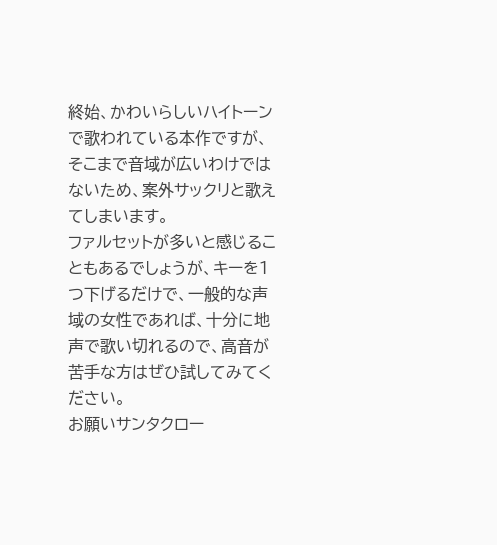終始、かわいらしいハイトーンで歌われている本作ですが、そこまで音域が広いわけではないため、案外サックリと歌えてしまいます。
ファルセットが多いと感じることもあるでしょうが、キーを1つ下げるだけで、一般的な声域の女性であれば、十分に地声で歌い切れるので、高音が苦手な方はぜひ試してみてください。
お願いサンタクロー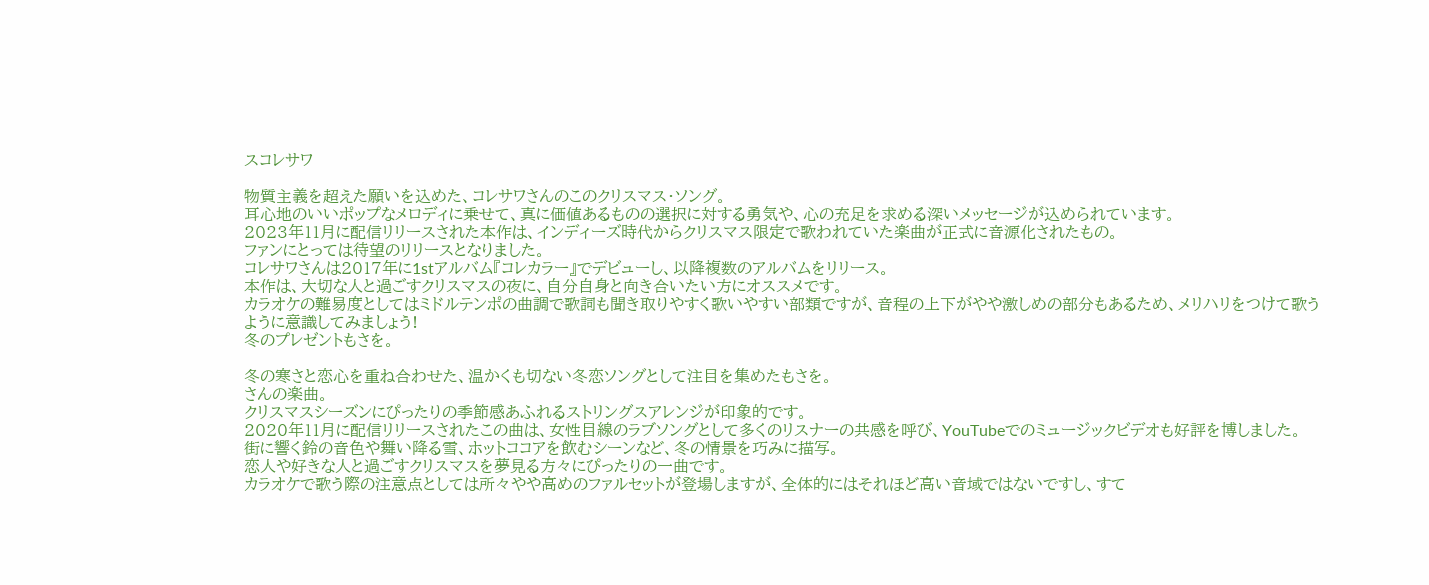スコレサワ

物質主義を超えた願いを込めた、コレサワさんのこのクリスマス・ソング。
耳心地のいいポップなメロディに乗せて、真に価値あるものの選択に対する勇気や、心の充足を求める深いメッセージが込められています。
2023年11月に配信リリースされた本作は、インディーズ時代からクリスマス限定で歌われていた楽曲が正式に音源化されたもの。
ファンにとっては待望のリリースとなりました。
コレサワさんは2017年に1stアルバム『コレカラー』でデビューし、以降複数のアルバムをリリース。
本作は、大切な人と過ごすクリスマスの夜に、自分自身と向き合いたい方にオススメです。
カラオケの難易度としてはミドルテンポの曲調で歌詞も聞き取りやすく歌いやすい部類ですが、音程の上下がやや激しめの部分もあるため、メリハリをつけて歌うように意識してみましょう!
冬のプレゼントもさを。

冬の寒さと恋心を重ね合わせた、温かくも切ない冬恋ソングとして注目を集めたもさを。
さんの楽曲。
クリスマスシーズンにぴったりの季節感あふれるストリングスアレンジが印象的です。
2020年11月に配信リリースされたこの曲は、女性目線のラブソングとして多くのリスナーの共感を呼び、YouTubeでのミュージックビデオも好評を博しました。
街に響く鈴の音色や舞い降る雪、ホットココアを飲むシーンなど、冬の情景を巧みに描写。
恋人や好きな人と過ごすクリスマスを夢見る方々にぴったりの一曲です。
カラオケで歌う際の注意点としては所々やや高めのファルセットが登場しますが、全体的にはそれほど高い音域ではないですし、すて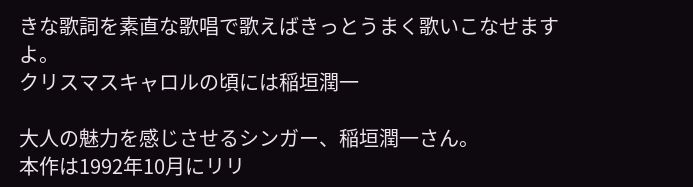きな歌詞を素直な歌唱で歌えばきっとうまく歌いこなせますよ。
クリスマスキャロルの頃には稲垣潤一

大人の魅力を感じさせるシンガー、稲垣潤一さん。
本作は1992年10月にリリ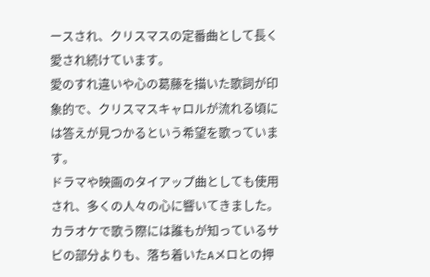ースされ、クリスマスの定番曲として長く愛され続けています。
愛のすれ違いや心の葛藤を描いた歌詞が印象的で、クリスマスキャロルが流れる頃には答えが見つかるという希望を歌っています。
ドラマや映画のタイアップ曲としても使用され、多くの人々の心に響いてきました。
カラオケで歌う際には誰もが知っているサビの部分よりも、落ち着いたAメロとの押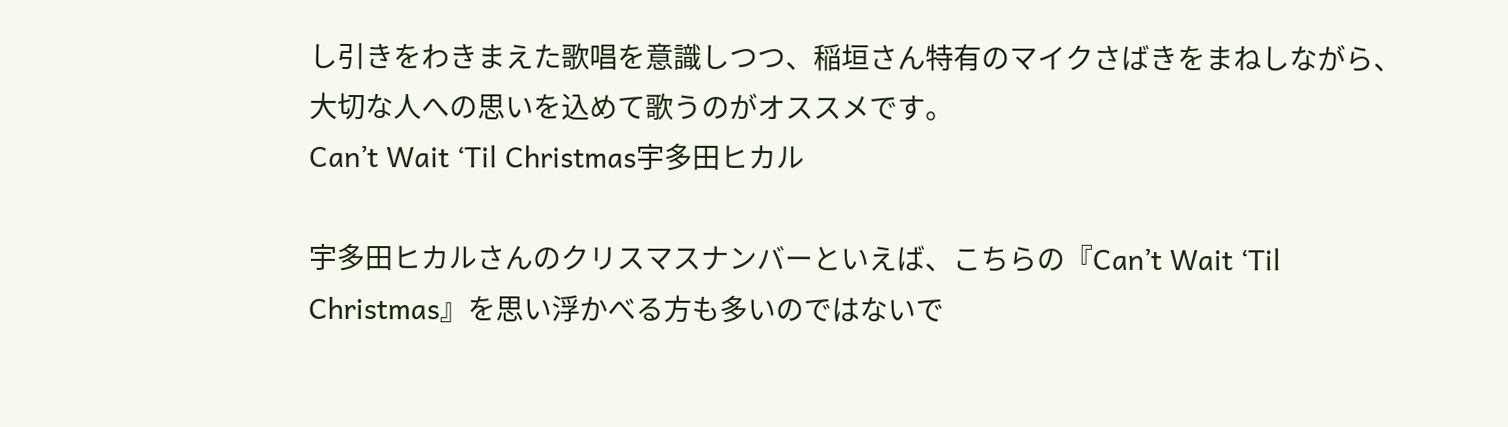し引きをわきまえた歌唱を意識しつつ、稲垣さん特有のマイクさばきをまねしながら、大切な人への思いを込めて歌うのがオススメです。
Can’t Wait ‘Til Christmas宇多田ヒカル

宇多田ヒカルさんのクリスマスナンバーといえば、こちらの『Can’t Wait ‘Til Christmas』を思い浮かべる方も多いのではないで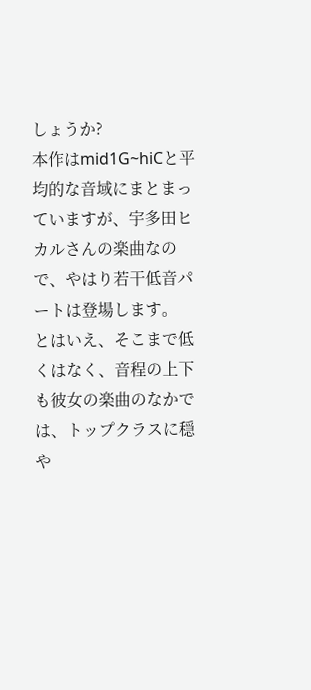しょうか?
本作はmid1G~hiCと平均的な音域にまとまっていますが、宇多田ヒカルさんの楽曲なので、やはり若干低音パートは登場します。
とはいえ、そこまで低くはなく、音程の上下も彼女の楽曲のなかでは、トップクラスに穏や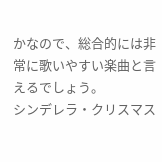かなので、総合的には非常に歌いやすい楽曲と言えるでしょう。
シンデレラ・クリスマス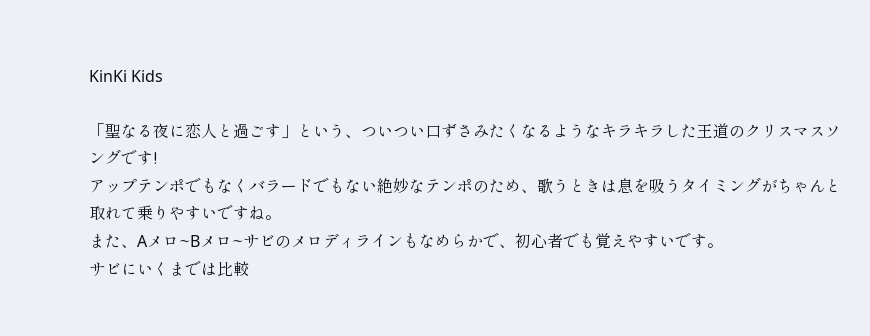KinKi Kids

「聖なる夜に恋人と過ごす」という、ついつい口ずさみたくなるようなキラキラした王道のクリスマスソングです!
アップテンポでもなくバラードでもない絶妙なテンポのため、歌うときは息を吸うタイミングがちゃんと取れて乗りやすいですね。
また、Aメロ~Bメロ~サビのメロディラインもなめらかで、初心者でも覚えやすいです。
サビにいくまでは比較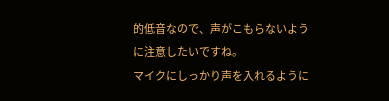的低音なので、声がこもらないように注意したいですね。
マイクにしっかり声を入れるように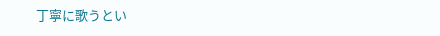丁寧に歌うとい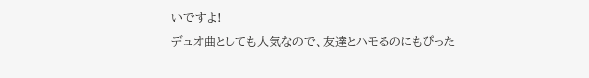いですよ!
デュオ曲としても人気なので、友達とハモるのにもぴった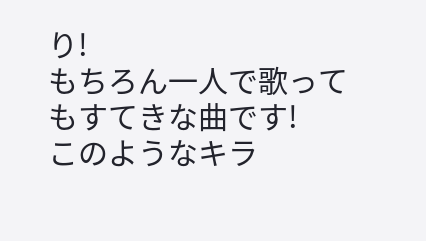り!
もちろん一人で歌ってもすてきな曲です!
このようなキラ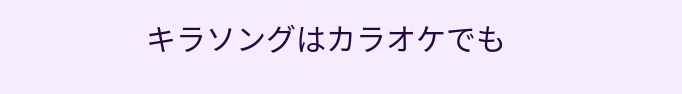キラソングはカラオケでも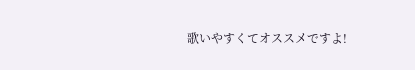歌いやすくてオススメですよ!